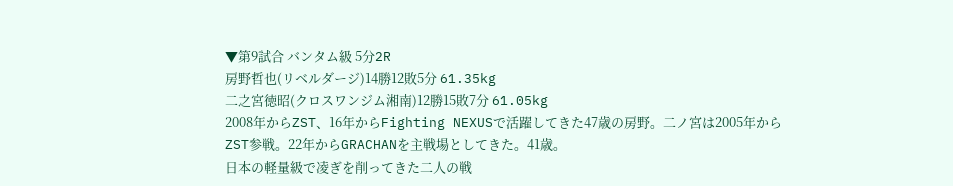▼第9試合 バンタム級 5分2R
房野哲也(リベルダージ)14勝12敗5分 61.35kg
二之宮徳昭(クロスワンジム湘南)12勝15敗7分 61.05kg
2008年からZST、16年からFighting NEXUSで活躍してきた47歳の房野。二ノ宮は2005年からZST参戦。22年からGRACHANを主戦場としてきた。41歳。
日本の軽量級で凌ぎを削ってきた二人の戦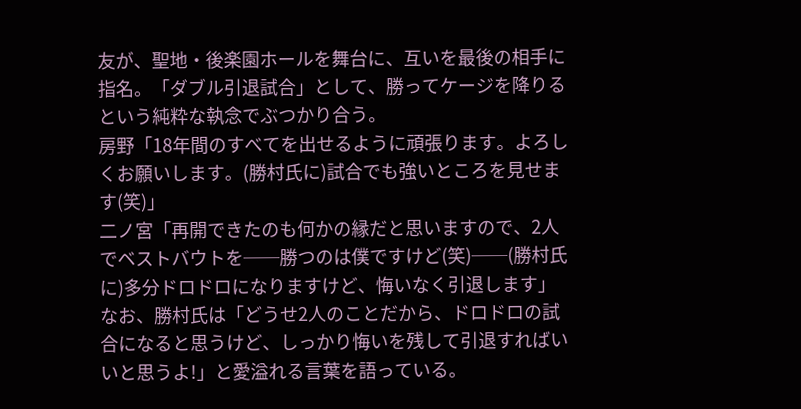友が、聖地・後楽園ホールを舞台に、互いを最後の相手に指名。「ダブル引退試合」として、勝ってケージを降りるという純粋な執念でぶつかり合う。
房野「18年間のすべてを出せるように頑張ります。よろしくお願いします。(勝村氏に)試合でも強いところを見せます(笑)」
二ノ宮「再開できたのも何かの縁だと思いますので、2人でベストバウトを──勝つのは僕ですけど(笑)──(勝村氏に)多分ドロドロになりますけど、悔いなく引退します」
なお、勝村氏は「どうせ2人のことだから、ドロドロの試合になると思うけど、しっかり悔いを残して引退すればいいと思うよ!」と愛溢れる言葉を語っている。